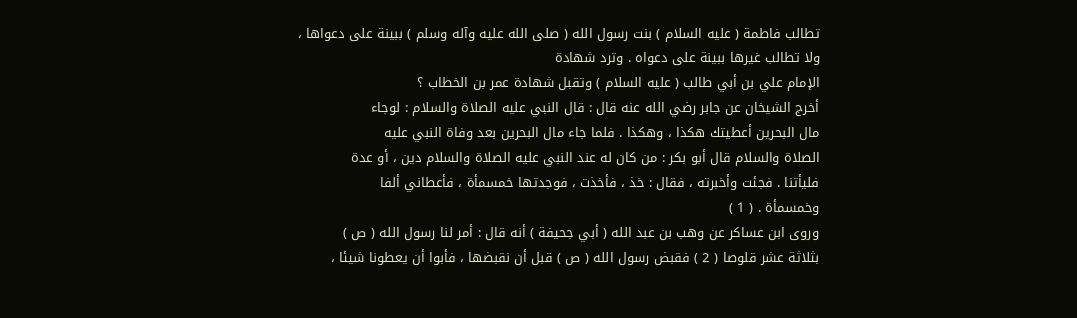تطالب فاطمة ( عليه السلام ) بنت رسول الله ( صلى الله عليه وآله وسلم ) ببينة على دعواها ،
ولا تطالب غيرها ببينة على دعواه . وترد شهادة
الإمام علي بن أبي طالب ( عليه السلام ) وتقبل شهادة عمر بن الخطاب ؟
أخرج الشيخان عن جابر رضي الله عنه قال : قال النبي عليه الصلاة والسلام : لوجاء
مال البحرين أعطيتك هكذا ، وهكذا . فلما جاء مال البحرين بعد وفاة النبي عليه
الصلاة والسلام قال أبو بكر : من كان له عند النبي عليه الصلاة والسلام دين ، أو عدة
فليأتنا . فجئت وأخبرته ، فقال : خذ ، فأخذت ، فوجدتها خمسمأة ، فأعطاني ألفا
وخمسمأة . ( 1 )
وروى ابن عساكر عن وهب بن عبد الله ( أبي جحيفة ) أنه قال : أمر لنا رسول الله ( ص )
بثلاثة عشر قلوصا ( 2 ) فقبض رسول الله ( ص ) قبل أن نقبضها ، فأبوا أن يعطونا شيئا ،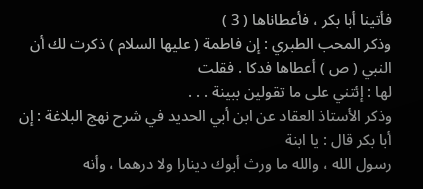فأتينا أبا بكر ، فأعطاناها ( 3 )
وذكر المحب الطبري : إن فاطمة ( عليها السلام ) ذكرت لك أن النبي ( ص ) أعطاها فدكا . فقلت
لها : إئتني على ما تقولين ببينة . . .
وذكر الأستاذ العقاد عن ابن أبي الحديد في شرح نهج البلاغة : إن أبا بكر قال : يا ابنة
رسول الله ، والله ما ورث أبوك دينارا ولا درهما ، وأنه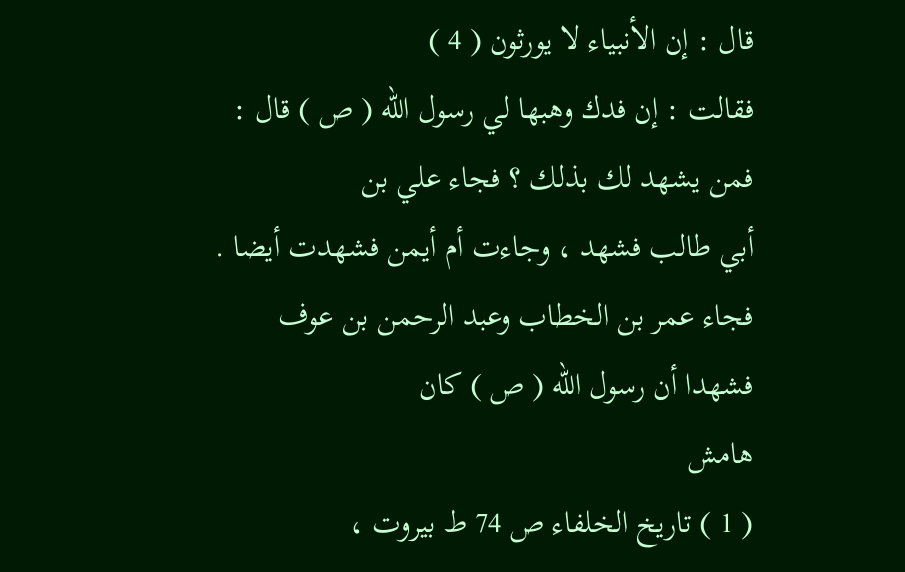قال : إن الأنبياء لا يورثون ( 4 )
فقالت : إن فدك وهبها لي رسول الله ( ص ) قال : فمن يشهد لك بذلك ؟ فجاء علي بن
أبي طالب فشهد ، وجاءت أم أيمن فشهدت أيضا .
فجاء عمر بن الخطاب وعبد الرحمن بن عوف فشهدا أن رسول الله ( ص ) كان
هامش
( 1 ) تاريخ الخلفاء ص 74 ط بيروت ،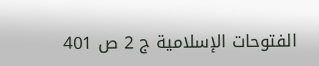الفتوحات الإسلامية ج 2 ص 401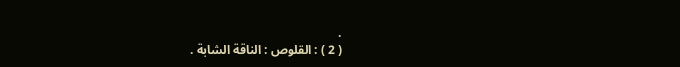.
( 2 ) : القلوص : الناقة الشابة .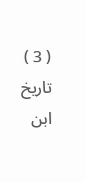( 3 ) تاريخ ابن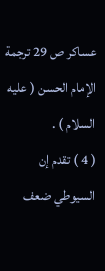عساكر ص 29 ترجمة الإمام الحسن ( عليه السلام ) .
( 4 ) تقدم إن السيوطي ضعف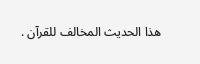هذا الحديث المخالف للقرآن .